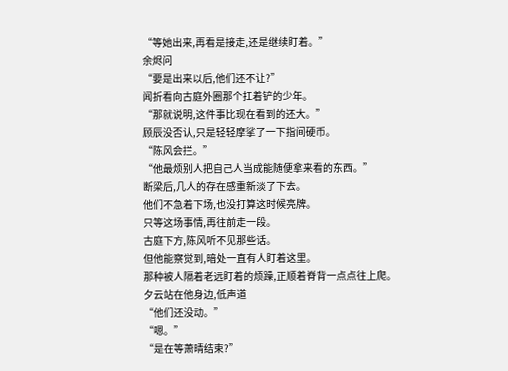“等她出来,再看是接走,还是继续盯着。”
余烬问
“要是出来以后,他们还不让?”
闻折看向古庭外圈那个扛着铲的少年。
“那就说明,这件事比现在看到的还大。”
顾辰没否认,只是轻轻摩挲了一下指间硬币。
“陈风会拦。”
“他最烦别人把自己人当成能随便拿来看的东西。”
断梁后,几人的存在感重新淡了下去。
他们不急着下场,也没打算这时候亮牌。
只等这场事情,再往前走一段。
古庭下方,陈风听不见那些话。
但他能察觉到,暗处一直有人盯着这里。
那种被人隔着老远盯着的烦躁,正顺着脊背一点点往上爬。
夕云站在他身边,低声道
“他们还没动。”
“嗯。”
“是在等萧晴结束?”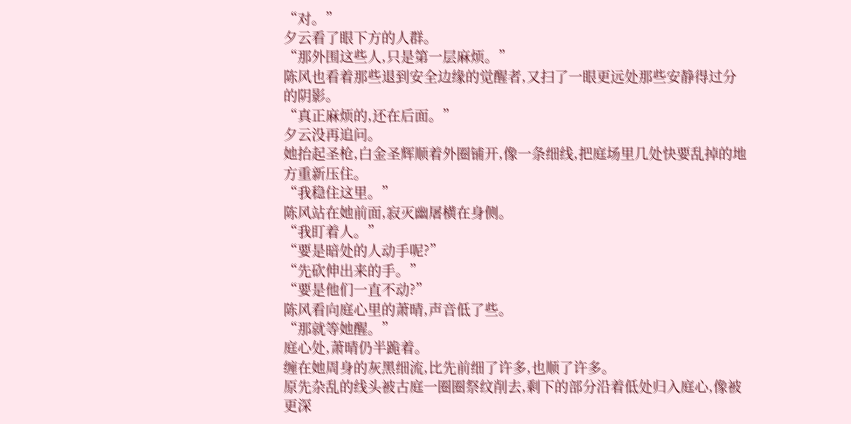“对。”
夕云看了眼下方的人群。
“那外围这些人,只是第一层麻烦。”
陈风也看着那些退到安全边缘的觉醒者,又扫了一眼更远处那些安静得过分的阴影。
“真正麻烦的,还在后面。”
夕云没再追问。
她抬起圣枪,白金圣辉顺着外圈铺开,像一条细线,把庭场里几处快要乱掉的地方重新压住。
“我稳住这里。”
陈风站在她前面,寂灭幽屠横在身侧。
“我盯着人。”
“要是暗处的人动手呢?”
“先砍伸出来的手。”
“要是他们一直不动?”
陈风看向庭心里的萧晴,声音低了些。
“那就等她醒。”
庭心处,萧晴仍半跪着。
缠在她周身的灰黑细流,比先前细了许多,也顺了许多。
原先杂乱的线头被古庭一圈圈祭纹削去,剩下的部分沿着低处归入庭心,像被更深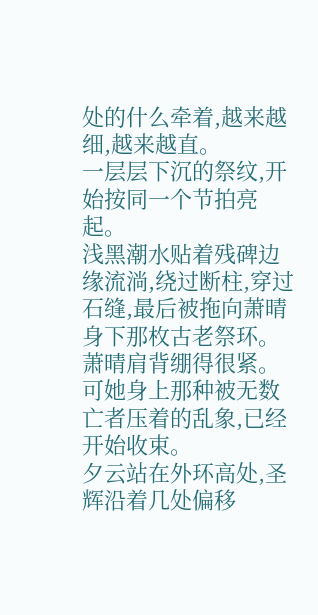处的什么牵着,越来越细,越来越直。
一层层下沉的祭纹,开始按同一个节拍亮起。
浅黑潮水贴着残碑边缘流淌,绕过断柱,穿过石缝,最后被拖向萧晴身下那枚古老祭环。
萧晴肩背绷得很紧。
可她身上那种被无数亡者压着的乱象,已经开始收束。
夕云站在外环高处,圣辉沿着几处偏移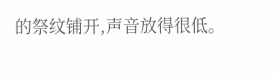的祭纹铺开,声音放得很低。